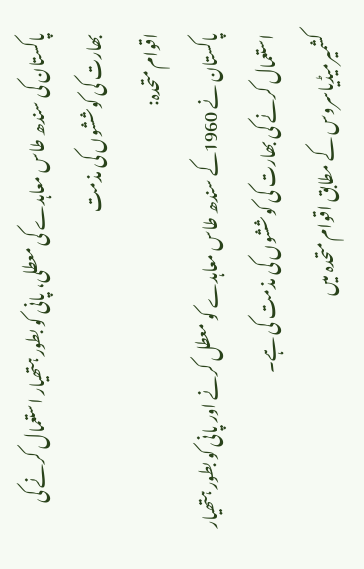پاکستان کی سندھ طاس معاہدے کی معطلی، پانی کو بطور ہتھیار استعمال کرنے کی بھارت کی کوششوں کی مذمت
اقوام متحدہ:
پاکستان نے 1960کے سندھ طاس معاہدے کو معطل کرنے اور پانی کو بطور ہتھیار استعمال کرنے کی بھارت کی کوششوں کی مذمت کی ہے۔
کشمیرمیڈیاسروس کے مطابق اقوام متحدہ میں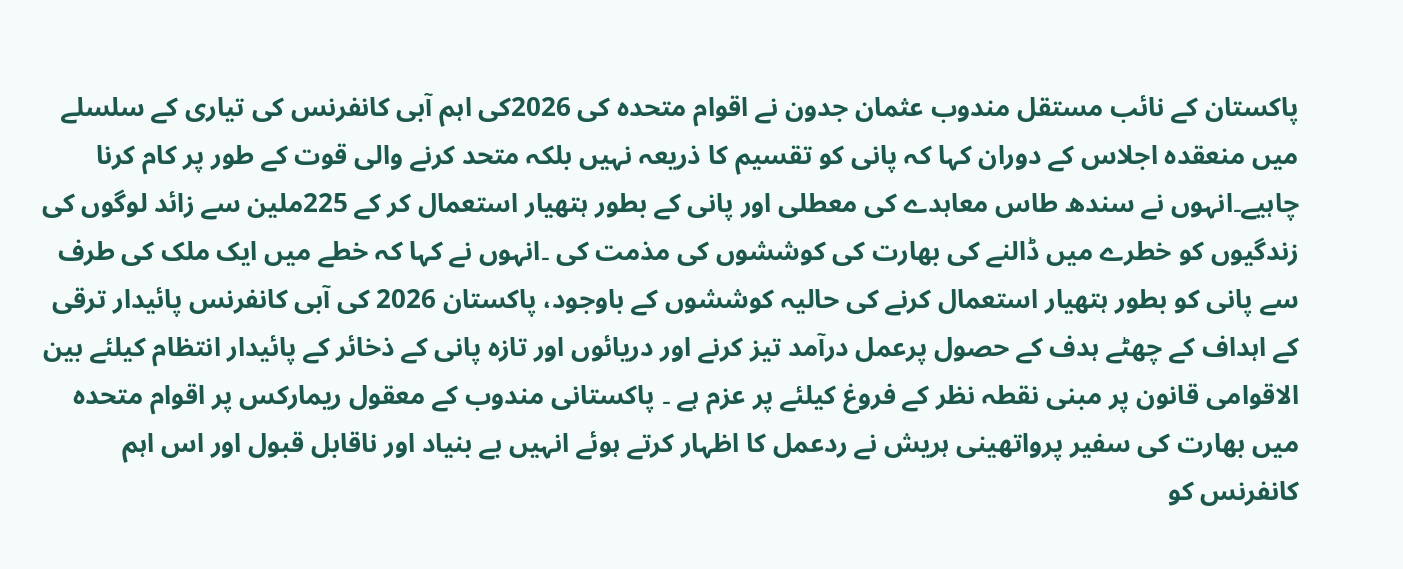پاکستان کے نائب مستقل مندوب عثمان جدون نے اقوام متحدہ کی 2026کی اہم آبی کانفرنس کی تیاری کے سلسلے میں منعقدہ اجلاس کے دوران کہا کہ پانی کو تقسیم کا ذریعہ نہیں بلکہ متحد کرنے والی قوت کے طور پر کام کرنا چاہیے۔انہوں نے سندھ طاس معاہدے کی معطلی اور پانی کے بطور ہتھیار استعمال کر کے 225ملین سے زائد لوگوں کی زندگیوں کو خطرے میں ڈالنے کی بھارت کی کوششوں کی مذمت کی ۔انہوں نے کہا کہ خطے میں ایک ملک کی طرف سے پانی کو بطور ہتھیار استعمال کرنے کی حالیہ کوششوں کے باوجود، پاکستان 2026 کی آبی کانفرنس پائیدار ترقی کے اہداف کے چھٹے ہدف کے حصول پرعمل درآمد تیز کرنے اور دریائوں اور تازہ پانی کے ذخائر کے پائیدار انتظام کیلئے بین الاقوامی قانون پر مبنی نقطہ نظر کے فروغ کیلئے پر عزم ہے ۔ پاکستانی مندوب کے معقول ریمارکس پر اقوام متحدہ میں بھارت کی سفیر پرواتھینی ہریش نے ردعمل کا اظہار کرتے ہوئے انہیں بے بنیاد اور ناقابل قبول اور اس اہم کانفرنس کو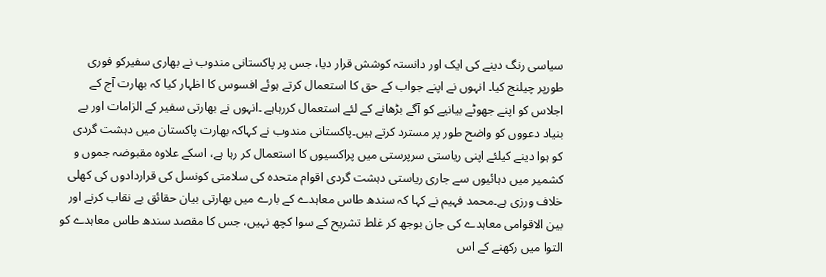سیاسی رنگ دینے کی ایک اور دانستہ کوشش قرار دیا، جس پر پاکستانی مندوب نے بھاری سفیرکو فوری طورپر چیلنج کیا۔ انہوں نے اپنے جواب کے حق کا استعمال کرتے ہوئے افسوس کا اظہار کیا کہ بھارت آج کے اجلاس کو اپنے جھوٹے بیانیے کو آگے بڑھانے کے لئے استعمال کررہاہے ۔انہوں نے بھارتی سفیر کے الزامات اور بے بنیاد دعووں کو واضح طور پر مسترد کرتے ہیں۔پاکستانی مندوب نے کہاکہ بھارت پاکستان میں دہشت گردی کو ہوا دینے کیلئے اپنی ریاستی سرپرستی میں پراکسیوں کا استعمال کر رہا ہے، اسکے علاوہ مقبوضہ جموں و کشمیر میں دہائیوں سے جاری ریاستی دہشت گردی اقوام متحدہ کی سلامتی کونسل کی قراردادوں کی کھلی خلاف ورزی ہے۔محمد فہیم نے کہا کہ سندھ طاس معاہدے کے بارے میں بھارتی بیان حقائق بے نقاب کرنے اور بین الاقوامی معاہدے کی جان بوجھ کر غلط تشریح کے سوا کچھ نہیں، جس کا مقصد سندھ طاس معاہدے کو التوا میں رکھنے کے اس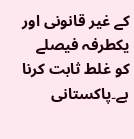کے غیر قانونی اور یکطرفہ فیصلے کو غلط ثابت کرنا ہے۔پاکستانی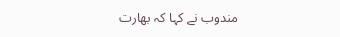مندوب نے کہا کہ بھارت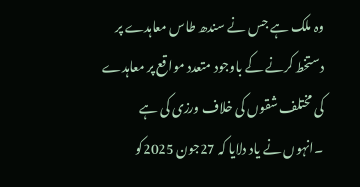وہ ملک ہے جس نے سندھ طاس معاہدے پر دستخط کرنے کے باوجود متعدد مواقع پر معاہدے کی مختلف شقوں کی خلاف ورزی کی ہے ۔انہوں نے یاد دلایا کہ 27جون 2025کو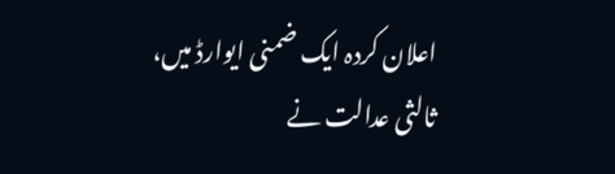اعلان کردہ ایک ضمنی ایوارڈ میں، ثالثی عدالت نے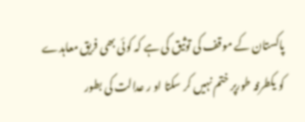پاکستان کے موقف کی توثیق کی ہے کہ کوئی بھی فریق معاہدے کو یکطرفہ طورپر ختم نہیں کر سکتا او ر عدالت کی بطور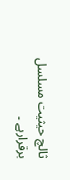ثالچ حیثیت مسلسل برقرارہے ۔